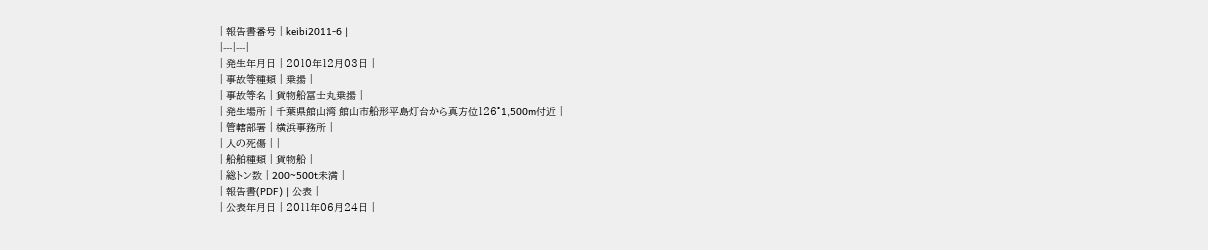| 報告書番号 | keibi2011-6 |
|---|---|
| 発生年月日 | 2010年12月03日 |
| 事故等種類 | 乗揚 |
| 事故等名 | 貨物船冨士丸乗揚 |
| 発生場所 | 千葉県館山湾 館山市船形平島灯台から真方位126°1,500m付近 |
| 管轄部署 | 横浜事務所 |
| 人の死傷 | |
| 船舶種類 | 貨物船 |
| 総トン数 | 200~500t未満 |
| 報告書(PDF) | 公表 |
| 公表年月日 | 2011年06月24日 |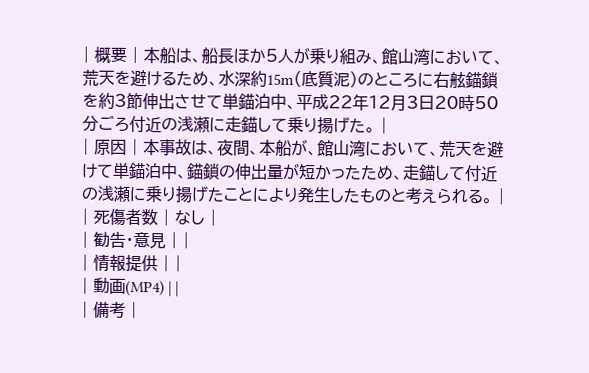| 概要 | 本船は、船長ほか5人が乗り組み、館山湾において、荒天を避けるため、水深約15m(底質泥)のところに右舷錨鎖を約3節伸出させて単錨泊中、平成22年12月3日20時50分ごろ付近の浅瀬に走錨して乗り揚げた。 |
| 原因 | 本事故は、夜間、本船が、館山湾において、荒天を避けて単錨泊中、錨鎖の伸出量が短かったため、走錨して付近の浅瀬に乗り揚げたことにより発生したものと考えられる。 |
| 死傷者数 | なし |
| 勧告・意見 | |
| 情報提供 | |
| 動画(MP4) | |
| 備考 |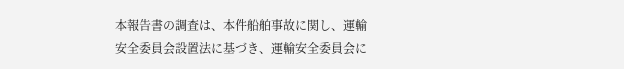本報告書の調査は、本件船舶事故に関し、運輸安全委員会設置法に基づき、運輸安全委員会に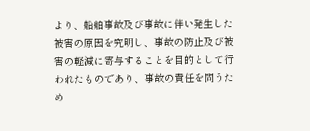より、船舶事故及び事故に伴い発生した被害の原因を究明し、事故の防止及び被害の軽減に寄与することを目的として行われたものであり、事故の責任を問うため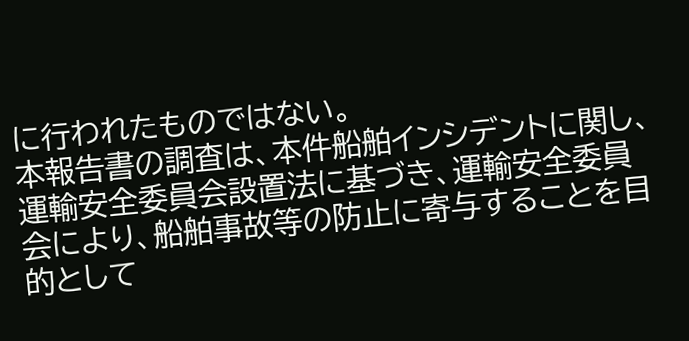に行われたものではない。
本報告書の調査は、本件船舶インシデントに関し、運輸安全委員会設置法に基づき、運輸安全委員会により、船舶事故等の防止に寄与することを目的として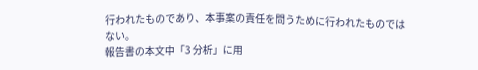行われたものであり、本事案の責任を問うために行われたものではない。
報告書の本文中「3 分析」に用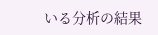いる分析の結果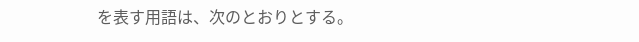を表す用語は、次のとおりとする。